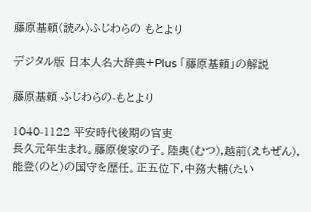藤原基頼(読み)ふじわらの もとより

デジタル版 日本人名大辞典+Plus 「藤原基頼」の解説

藤原基頼 ふじわらの-もとより

1040-1122 平安時代後期の官吏
長久元年生まれ。藤原俊家の子。陸奥(むつ),越前(えちぜん),能登(のと)の国守を歴任。正五位下,中務大輔(たい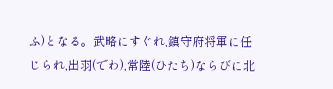ふ)となる。武略にすぐれ,鎮守府将軍に任じられ,出羽(でわ),常陸(ひたち)ならびに北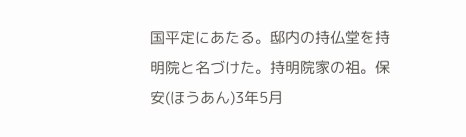国平定にあたる。邸内の持仏堂を持明院と名づけた。持明院家の祖。保安(ほうあん)3年5月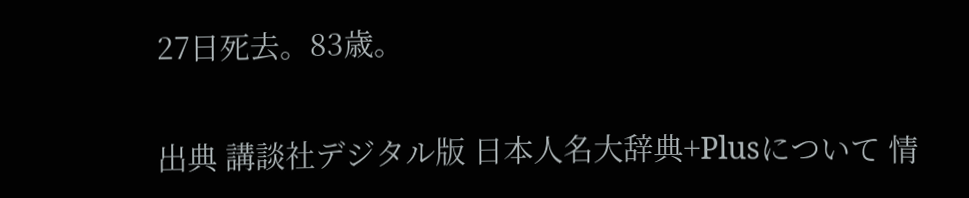27日死去。83歳。

出典 講談社デジタル版 日本人名大辞典+Plusについて 情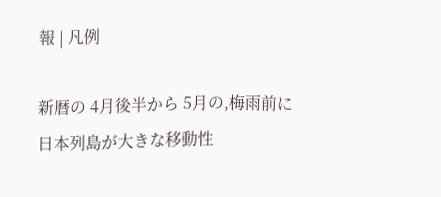報 | 凡例

新暦の 4月後半から 5月の,梅雨前に日本列島が大きな移動性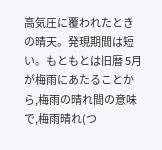高気圧に覆われたときの晴天。発現期間は短い。もともとは旧暦 5月が梅雨にあたることから,梅雨の晴れ間の意味で,梅雨晴れ(つ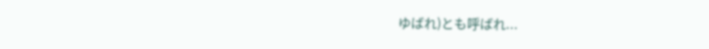ゆばれ)とも呼ばれ...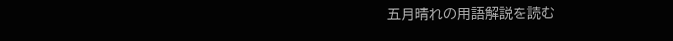五月晴れの用語解説を読む